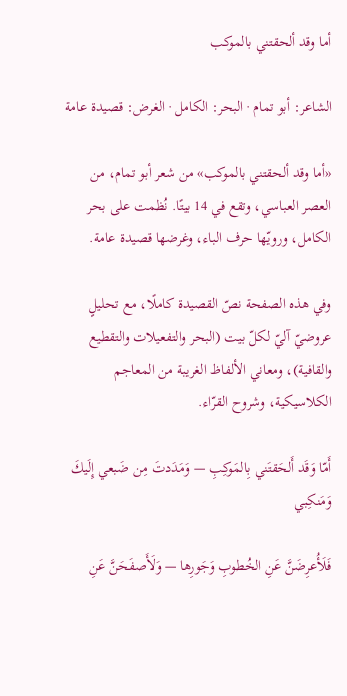أما وقد ألحقتني بالموكب

الشاعر: أبو تمام · البحر: الكامل · الغرض: قصيدة عامة

«أما وقد ألحقتني بالموكب» من شعر أبو تمام، من العصر العباسي، وتقع في 14 بيتًا. نُظمت على بحر الكامل، ورويّها حرف الباء، وغرضها قصيدة عامة.

وفي هذه الصفحة نصّ القصيدة كاملًا، مع تحليلٍ عروضيّ آليّ لكلّ بيت (البحر والتفعيلات والتقطيع والقافية)، ومعاني الألفاظ الغريبة من المعاجم الكلاسيكية، وشروح القرّاء.

أَمّا وَقَد أَلحَقتَني بِالمَوكِبِ — وَمَدَدتَ مِن ضَبعي إِلَيكَ وَمَنكِبي

فَلَأُعرِضَنَّ عَنِ الخُطوبِ وَجَورِها — وَلَأَصفَحَنَّ عَنِ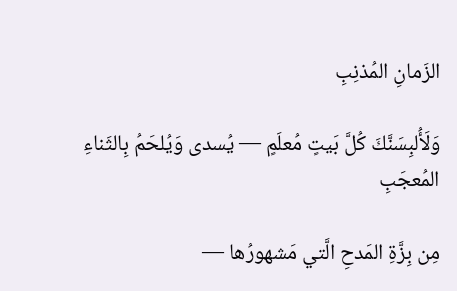الزَمانِ المُذنِبِ

وَلَأُلبِسَنَّكَ كُلَّ بَيتٍ مُعلَمٍ — يُسدى وَيُلحَمُ بِالثَناءِ المُعجَبِ

مِن بِزَّةِ المَدحِ الَّتي مَشهورُها —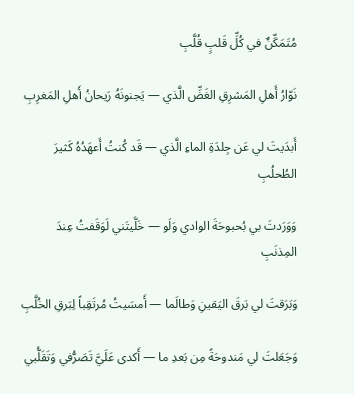مُتَمَكِّنٌ في كُلِّ قَلبٍ قُلَّبِ

نَوّارُ أَهلِ المَشرِقِ الغَضِّ الَّذي — يَجنونَهُ رَيحانُ أَهلِ المَغرِبِ

أَبدَيتَ لي عَن جِلدَةِ الماءِ الَّذي — قَد كُنتُ أَعهَدُهُ كَثيرَ الطُحلُبِ

وَوَرَدتَ بي بُحبوحَةَ الوادي وَلَو — خَلَّيتَني لَوَقَفتُ عِندَ المِذنَبِ

وَبَرَقتَ لي بَرقَ اليَقينِ وَطالَما — أَمسَيتُ مُرتَقِباً لِبَرقِ الخُلَّبِ

وَجَعَلتَ لي مَندوحَةً مِن بَعدِ ما — أَكدى عَلَيَّ تَصَرُّفي وَتَقَلُّبي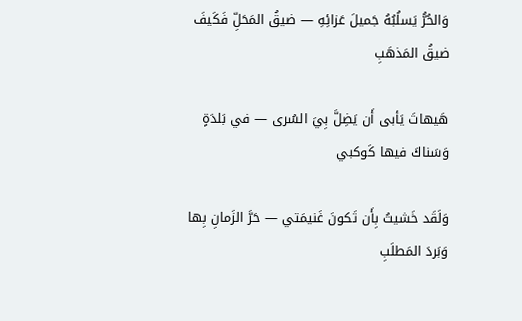وَالحُرُّ يَسلُبُهُ جَميلَ عَزائِهِ — ضيقُ المَحَلِّ فَكَيفَ ضيقُ المَذهَبِ

هَيهاتَ يَأبى أَن يَضِلَّ بِيَ السُرى — في بَلدَةٍ وَسَناكَ فيها كَوكبي

وَلَقَد خَشيتُ بِأَن تَكونَ غَنيمَتي — حَرَّ الزَمانِ بِها وَبَردَ المَطلَبِ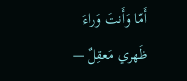أَمّا وَأَنتَ وَراءَ ظَهري مَعقِلٌ —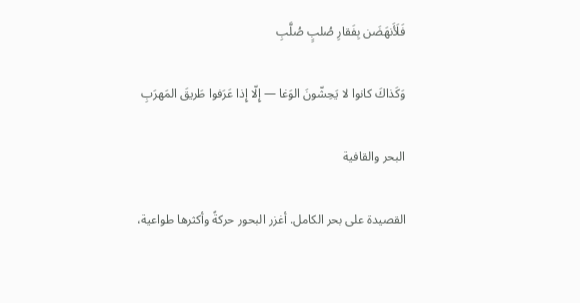فَلَأَنهَضَن بِفَقارِ صُلبٍ صُلَّبِ

وَكَذاكَ كانوا لا يَحِشّونَ الوَغا — إِلّا إِذا عَرَفوا طَريقَ المَهرَبِ

البحر والقافية

القصيدة على بحر الكامل. أغزر البحور حركةً وأكثرها طواعية،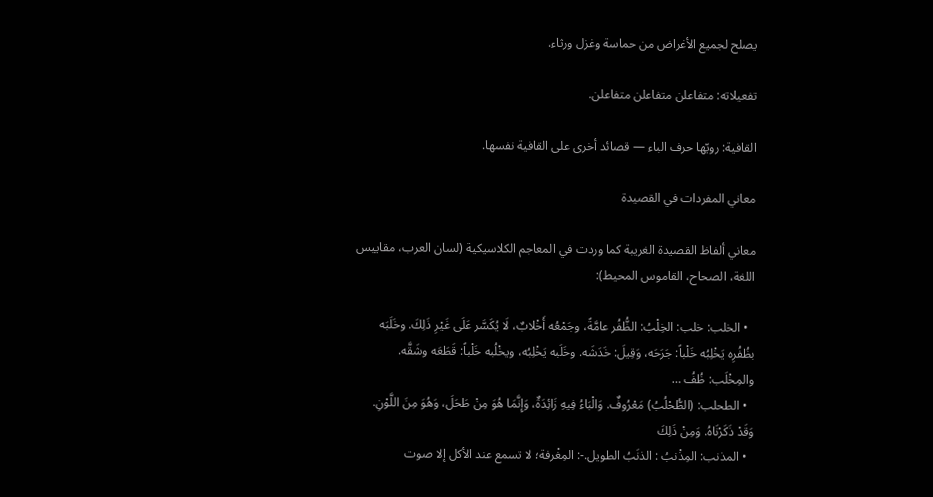يصلح لجميع الأغراض من حماسة وغزل ورثاء.

تفعيلاته: متفاعلن متفاعلن متفاعلن.

القافية: رويّها حرف الباء — قصائد أخرى على القافية نفسها.

معاني المفردات في القصيدة

معاني ألفاظ القصيدة الغريبة كما وردت في المعاجم الكلاسيكية (لسان العرب، مقاييس اللغة، الصحاح، القاموس المحيط):

  • الخلب: خلب: الخِلْبُ: الظُّفُر عامَّةً، وجَمْعُه أَخْلابٌ، لَا يُكَسَّر عَلَى غَيْرِ ذَلِكَ. وخَلَبَه بظُفُرِه يَخْلِبُه خَلْباً: جَرَحَه، وَقِيلَ: خَدَشَه. وخَلَبه يَخْلِبُه، ويخْلُبه خَلْباً: قَطَعَه وشَقَّه. والمِخْلَب: ظُفُ …
  • الطحلب: (الطُّحْلُبُ) مَعْرُوفٌ. وَالْبَاءُ فِيهِ زَائِدَةٌ، وَإِنَّمَا هُوَ مِنْ طَحَلَ، وَهُوَ مِنَ اللَّوْنِ. وَقَدْ ذَكَرْنَاهُ. وَمِنْ ذَلِكَ
  • المذنب: المِذْنبُ : الذنَبُ الطويل.-: المِغْرفة؛ لا تسمع عند الأكل إلا صوت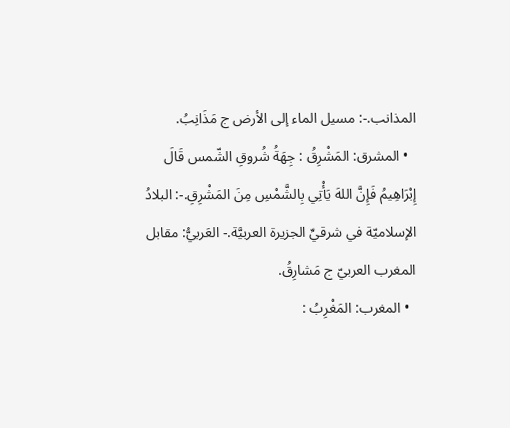المذانب.-: مسيل الماء إلى الأرض ج مَذَانِبُ.
  • المشرق: المَشْرِقُ : جِهَةُ شُروقِ الشّمس قَالَ إِبْرَاهِيمُ فَإِنَّ اللهَ يَأْتِي بِالشَّمْسِ مِنَ المَشْرِقِ.-: البلادُ الإسلاميّة في شرقيِّ الجزيرة العربيَّة.- العَربيُّ: مقابل المغرب العربيّ ج مَشارِقُ.
  • المغرب: المَغْرِبُ :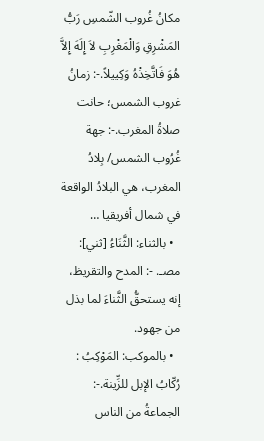مكانُ غُروب الشّمسِ رَبُّ المَشْرِقِ وَالْمَغْرِبِ لاَ إِلَهَ إِلاَّ هُوَ فَاتَّخِذْهُ وَكِييلاً.-: زمانُ غروب الشمس؛ حانت صلاةُ المغرب.-: جهة غُرُوب الشمس/ بِلادُ المغرب، هي البلادُ الواقعة في شمال أفريقيا …
  • بالثناء: الثَّنَاءُ [ثني]: مصـ. -: المدح والتقريظ، إنه يستحقُّ الثَّناءَ لما بذل من جهود.
  • بالموكب: المَوْكِبُ : رُكّابُ الإبل للزِّينة.-: الجماعةُ من الناس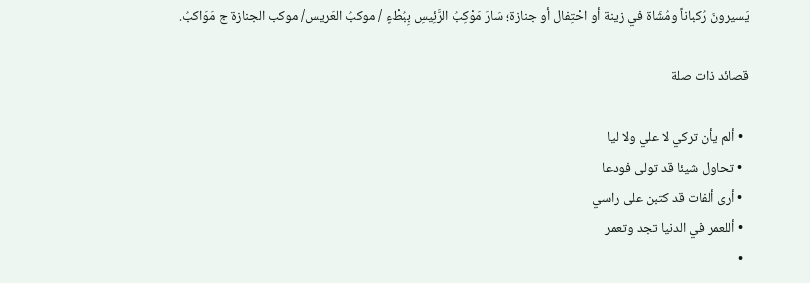يَسيرونَ رُكباناً ومُشَاة في زينة أو احْتِفال أو جنازة؛ سَارَ مَوْكِبُ الرَّئِيسِ بِبُطْءٍ / موكبُ العَريس/ موكب الجنازة ج مَوَاكبُ.

قصائد ذات صلة

  • ألم يأن تركي لا علي ولا ليا
  • تحاول شيئا قد تولى فودعا
  • أرى ألفات قد كتبن على راسي
  • أللعمر في الدنيا تجد وتعمر
  •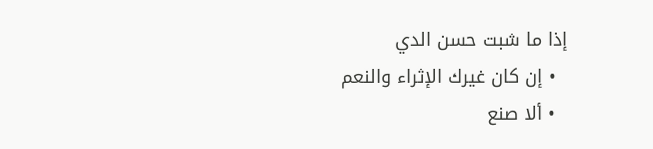إذا ما شبت حسن الدي
  • إن كان غيرك الإثراء والنعم
  • ألا صنع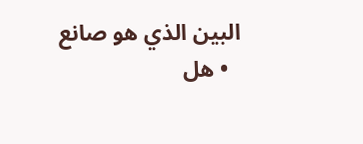البين الذي هو صانع
  • هل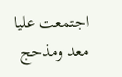اجتمعت عليا معد ومذحج